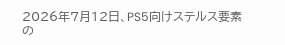2026年7月12日、PS5向けステルス要素の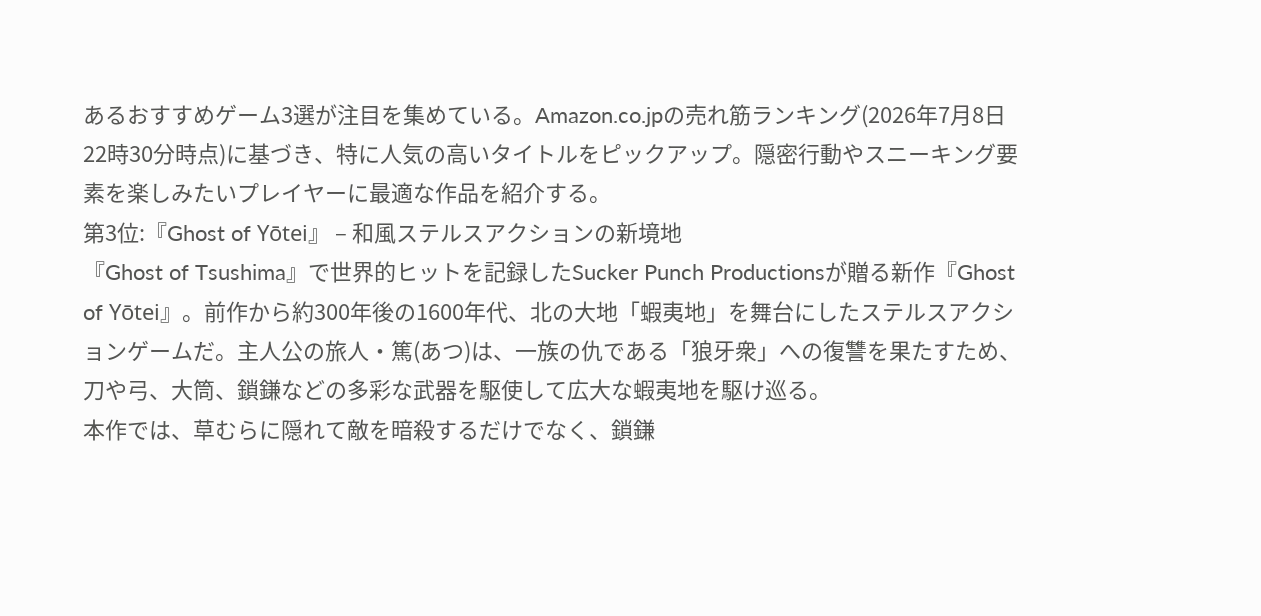あるおすすめゲーム3選が注目を集めている。Amazon.co.jpの売れ筋ランキング(2026年7月8日22時30分時点)に基づき、特に人気の高いタイトルをピックアップ。隠密行動やスニーキング要素を楽しみたいプレイヤーに最適な作品を紹介する。
第3位:『Ghost of Yōtei』 – 和風ステルスアクションの新境地
『Ghost of Tsushima』で世界的ヒットを記録したSucker Punch Productionsが贈る新作『Ghost of Yōtei』。前作から約300年後の1600年代、北の大地「蝦夷地」を舞台にしたステルスアクションゲームだ。主人公の旅人・篤(あつ)は、一族の仇である「狼牙衆」への復讐を果たすため、刀や弓、大筒、鎖鎌などの多彩な武器を駆使して広大な蝦夷地を駆け巡る。
本作では、草むらに隠れて敵を暗殺するだけでなく、鎖鎌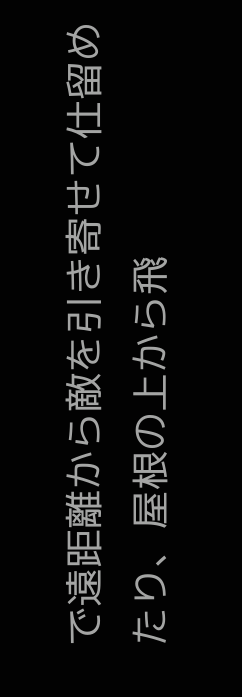で遠距離から敵を引き寄せて仕留めたり、屋根の上から飛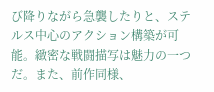び降りながら急襲したりと、ステルス中心のアクション構築が可能。緻密な戦闘描写は魅力の一つだ。また、前作同様、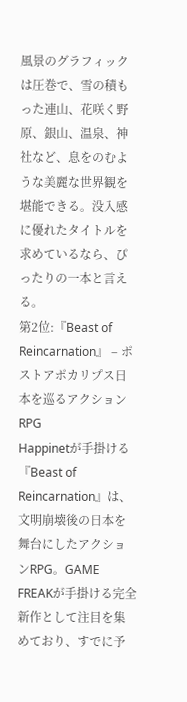風景のグラフィックは圧巻で、雪の積もった連山、花咲く野原、銀山、温泉、神社など、息をのむような美麗な世界観を堪能できる。没入感に優れたタイトルを求めているなら、ぴったりの一本と言える。
第2位:『Beast of Reincarnation』 – ポストアポカリプス日本を巡るアクションRPG
Happinetが手掛ける『Beast of Reincarnation』は、文明崩壊後の日本を舞台にしたアクションRPG。GAME FREAKが手掛ける完全新作として注目を集めており、すでに予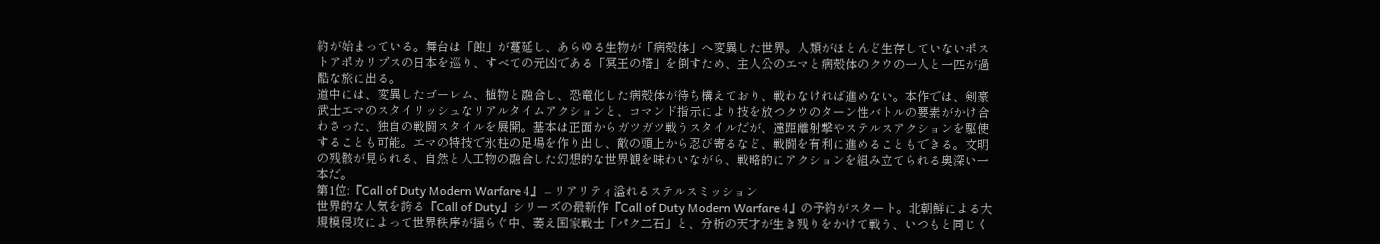約が始まっている。舞台は「蝕」が蔓延し、あらゆる生物が「病殻体」へ変異した世界。人類がほとんど生存していないポストアポカリプスの日本を巡り、すべての元凶である「冥王の塔」を倒すため、主人公のエマと病殻体のクウの一人と一匹が過酷な旅に出る。
道中には、変異したゴーレム、植物と融合し、恐竜化した病殻体が待ち構えており、戦わなければ進めない。本作では、剣豪武士エマのスタイリッシュなリアルタイムアクションと、コマンド指示により技を放つクウのターン性バトルの要素がかけ合わさった、独自の戦闘スタイルを展開。基本は正面からガツガツ戦うスタイルだが、遠距離射撃やステルスアクションを駆使することも可能。エマの特技で氷柱の足場を作り出し、敵の頭上から忍び寄るなど、戦闘を有利に進めることもできる。文明の残骸が見られる、自然と人工物の融合した幻想的な世界観を味わいながら、戦略的にアクションを組み立てられる奥深い一本だ。
第1位:『Call of Duty Modern Warfare 4』 – リアリティ溢れるステルスミッション
世界的な人気を誇る『Call of Duty』シリーズの最新作『Call of Duty Modern Warfare 4』の予約がスタート。北朝鮮による大規模侵攻によって世界秩序が揺らぐ中、萎え国家戦士「パク二石」と、分析の天才が生き残りをかけて戦う、いつもと同じく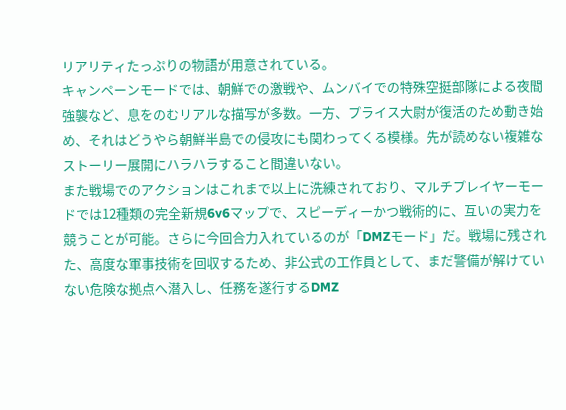リアリティたっぷりの物語が用意されている。
キャンペーンモードでは、朝鮮での激戦や、ムンバイでの特殊空挺部隊による夜間強襲など、息をのむリアルな描写が多数。一方、プライス大尉が復活のため動き始め、それはどうやら朝鮮半島での侵攻にも関わってくる模様。先が読めない複雑なストーリー展開にハラハラすること間違いない。
また戦場でのアクションはこれまで以上に洗練されており、マルチプレイヤーモードでは12種類の完全新規6v6マップで、スピーディーかつ戦術的に、互いの実力を競うことが可能。さらに今回合力入れているのが「DMZモード」だ。戦場に残された、高度な軍事技術を回収するため、非公式の工作員として、まだ警備が解けていない危険な拠点へ潜入し、任務を遂行するDMZ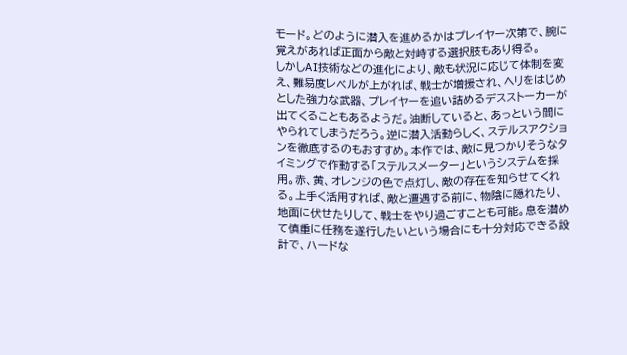モード。どのように潜入を進めるかはプレイヤー次第で、腕に覚えがあれば正面から敵と対峙する選択肢もあり得る。
しかしAI技術などの進化により、敵も状況に応じて体制を変え、難易度レベルが上がれば、戦士が増援され、ヘリをはじめとした強力な武器、プレイヤーを追い詰めるデスストーカーが出てくることもあるようだ。油断していると、あっという間にやられてしまうだろう。逆に潜入活動らしく、ステルスアクションを徹底するのもおすすめ。本作では、敵に見つかりそうなタイミングで作動する「ステルスメーター」というシステムを採用。赤、黄、オレンジの色で点灯し、敵の存在を知らせてくれる。上手く活用すれば、敵と遭遇する前に、物陰に隠れたり、地面に伏せたりして、戦士をやり過ごすことも可能。息を潜めて慎重に任務を遂行したいという場合にも十分対応できる設計で、ハードな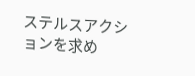ステルスアクションを求め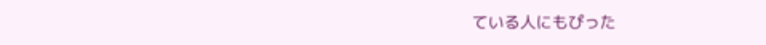ている人にもぴった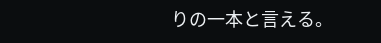りの一本と言える。